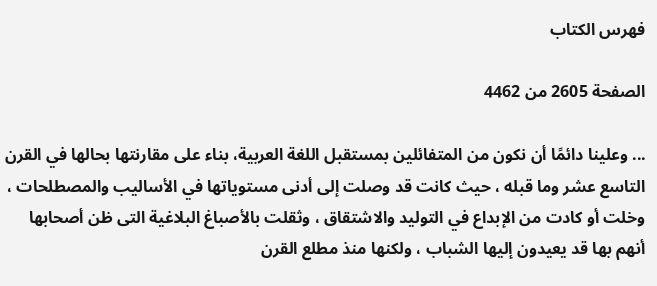فهرس الكتاب

الصفحة 2605 من 4462

... وعلينا دائمًا أن نكون من المتفائلين بمستقبل اللغة العربية، بناء على مقارنتها بحالها في القرن التاسع عشر وما قبله ، حيث كانت قد وصلت إلى أدنى مستوياتها في الأساليب والمصطلحات ، وخلت أو كادت من الإبداع في التوليد والاشتقاق ، وثقلت بالأصباغ البلاغية التى ظن أصحابها أنهم بها قد يعيدون إليها الشباب ، ولكنها منذ مطلع القرن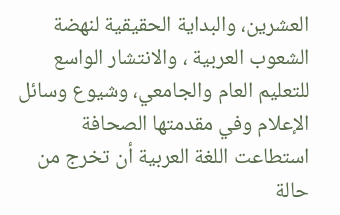العشرين، والبداية الحقيقية لنهضة الشعوب العربية ، والانتشار الواسع للتعليم العام والجامعي، وشيوع وسائل الإعلام وفي مقدمتها الصحافة استطاعت اللغة العربية أن تخرج من حالة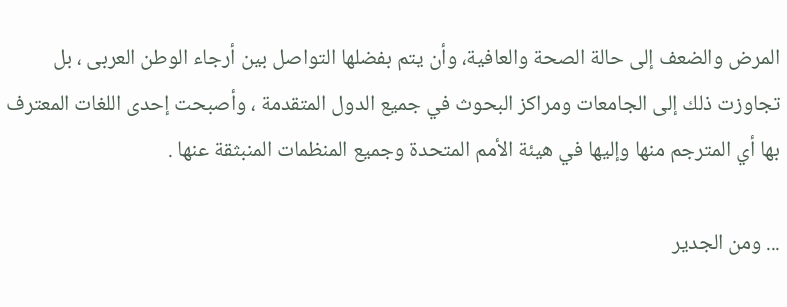المرض والضعف إلى حالة الصحة والعافية، وأن يتم بفضلها التواصل بين أرجاء الوطن العربى ، بل تجاوزت ذلك إلى الجامعات ومراكز البحوث في جميع الدول المتقدمة ، وأصبحت إحدى اللغات المعترف بها أي المترجم منها وإليها في هيئة الأمم المتحدة وجميع المنظمات المنبثقة عنها .

... ومن الجدير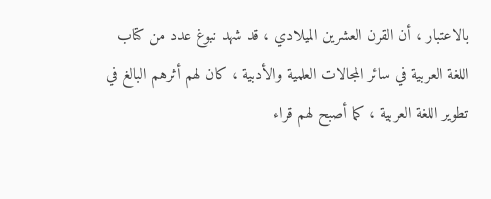بالاعتبار ، أن القرن العشرين الميلادي ، قد شهد نبوغ عدد من كتاب اللغة العربية في سائر المجالات العلمية والأدبية ، كان لهم أثرهم البالغ في تطوير اللغة العربية ، كما أصبح لهم قراء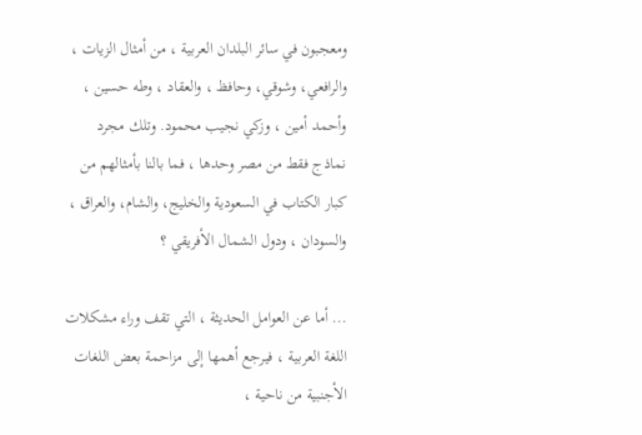ومعجبون في سائر البلدان العربية ، من أمثال الزيات ، والرافعي، وشوقي، وحافظ ، والعقاد ، وطه حسين ، وأحمد أمين ، وزكي نجيب محمود. وتلك مجرد نماذج فقط من مصر وحدها ، فما بالنا بأمثالهم من كبار الكتاب في السعودية والخليج، والشام، والعراق ، والسودان ، ودول الشمال الأفريقي ؟‍‍‍‍ ‍‍‍‍‍‍‍‍‍‍

... أما عن العوامل الحديثة ، التي تقف وراء مشكلات اللغة العربية ، فيرجع أهمها إلى مزاحمة بعض اللغات الأجنبية من ناحية ،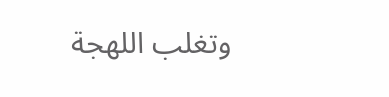وتغلب اللهجة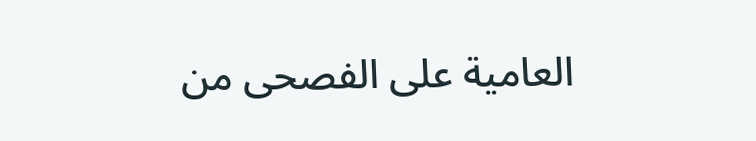العامية على الفصحى من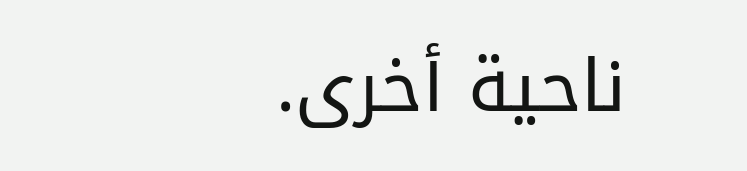ناحية أخرى.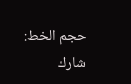حجم الخط:
شارك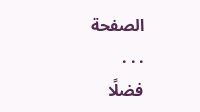الصفحة
. . .
فضلًا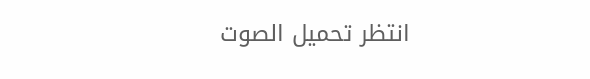انتظر تحميل الصوت